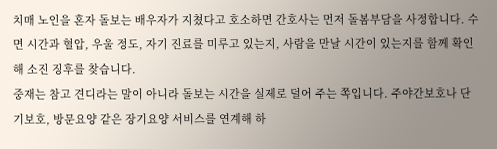치매 노인을 혼자 돌보는 배우자가 지쳤다고 호소하면 간호사는 먼저 돌봄부담을 사정합니다. 수면 시간과 혈압, 우울 정도, 자기 진료를 미루고 있는지, 사람을 만날 시간이 있는지를 함께 확인해 소진 징후를 찾습니다.
중재는 참고 견디라는 말이 아니라 돌보는 시간을 실제로 덜어 주는 쪽입니다. 주야간보호나 단기보호, 방문요양 같은 장기요양 서비스를 연계해 하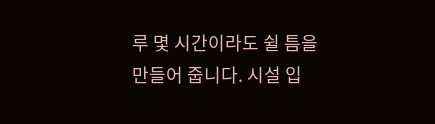루 몇 시간이라도 쉴 틈을 만들어 줍니다. 시설 입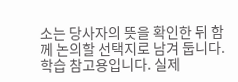소는 당사자의 뜻을 확인한 뒤 함께 논의할 선택지로 남겨 둡니다.
학습 참고용입니다. 실제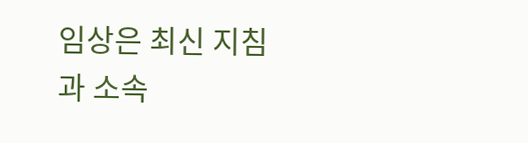임상은 최신 지침과 소속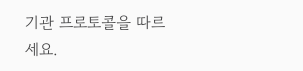기관 프로토콜을 따르세요.